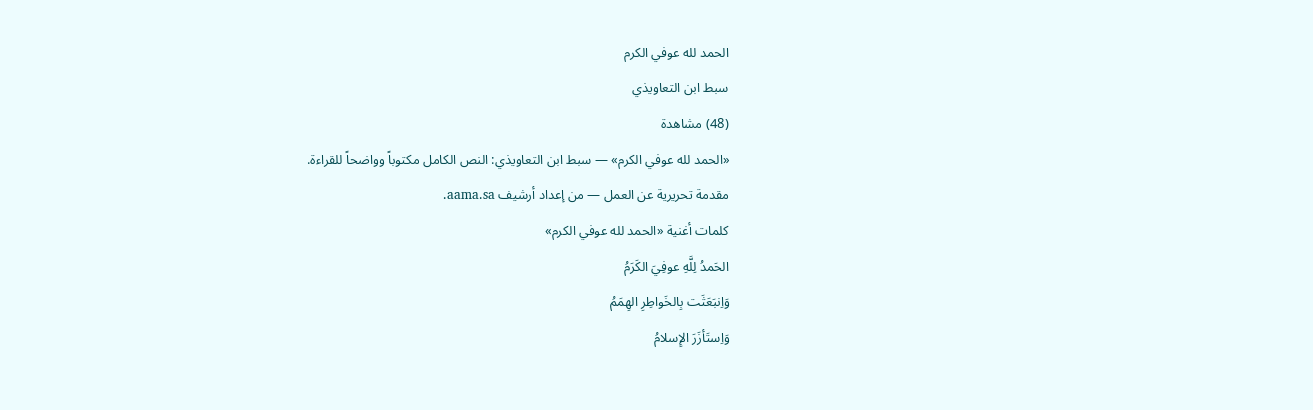الحمد لله عوفي الكرم
سبط ابن التعاويذي
(48) مشاهدة
«الحمد لله عوفي الكرم» — سبط ابن التعاويذي: النص الكامل مكتوباً وواضحاً للقراءة.
مقدمة تحريرية عن العمل — من إعداد أرشيف aama.sa.
كلمات أغنية «الحمد لله عوفي الكرم»
الحَمدُ لِلَّهِ عوفِيَ الكَرَمُ
وَاِنبَعَثَت بِالخَواطِرِ الهِمَمُ
وَاِستَأزَرَ الإِسلامُ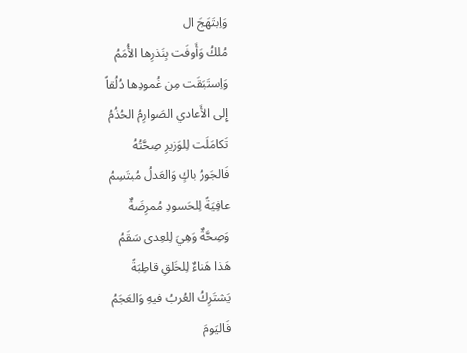وَاِبتَهَجَ ال
مُلكُ وَأَوفَت بِنَذرِها الأُمَمُ
وَاِستَبَقَت مِن غُمودِها دُلُقاً
إِلى الأَعادي الصَوارِمُ الحُذُمُ
تَكامَلَت لِلوَزيرِ صِحَّتُهُ
فَالجَورُ باكٍ وَالعَدلُ مُبتَسِمُ
عافِيَةً لِلحَسودِ مُمرِضَةٌ
وَصِحَّةٌ وَهِيَ لِلعِدى سَقَمُ
هَذا هَناءٌ لِلخَلقِ قاطِبَةً
يَشتَرِكُ العُربُ فيهِ وَالعَجَمُ
فَاليَومَ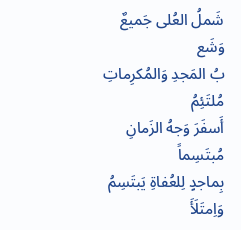شَملُ العُلى جَميعٌ وَشَع
بُ المَجدِ وَالمُكرِماتِ مُلتَئِمُ
أَسفَرَ وَجهُ الزَمانِ مُبتَسِماً
بِماجدٍ لِلعُفاةِ يَبتَسِمُ
وَاِمتَلَأَ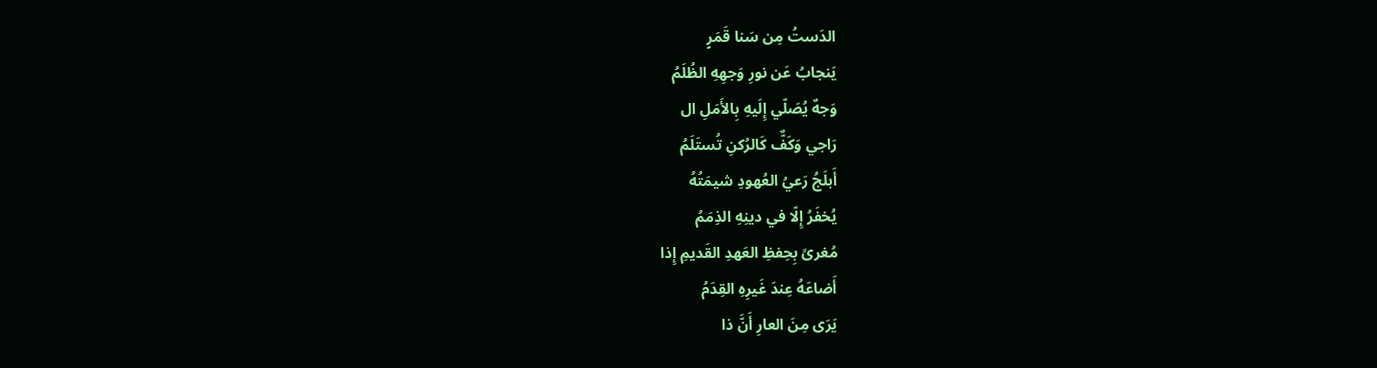الدَستُ مِن سَنا قَمَرٍ
يَنجابُ عَن نورِ وَجهِهِ الظُلَمُ
وَجهٌ يُصَلّي إِلَيهِ بِالأَمَلِ ال
رَاجي وَكَفٌّ كَالرُكنِ تُستَلَمُ
أَبلَجُ رَعيُ العُهودِ شيمَتُهُ
يُخفَرُ إِلّا في دينِهِ الذِمَمُ
مُغرىً بِحِفظِ العَهدِ القَديمِ إِذا
أَضاعَهُ عِندَ غَيرِهِ القِدَمُ
يَرَى مِنَ العارِ أَنَّ ذا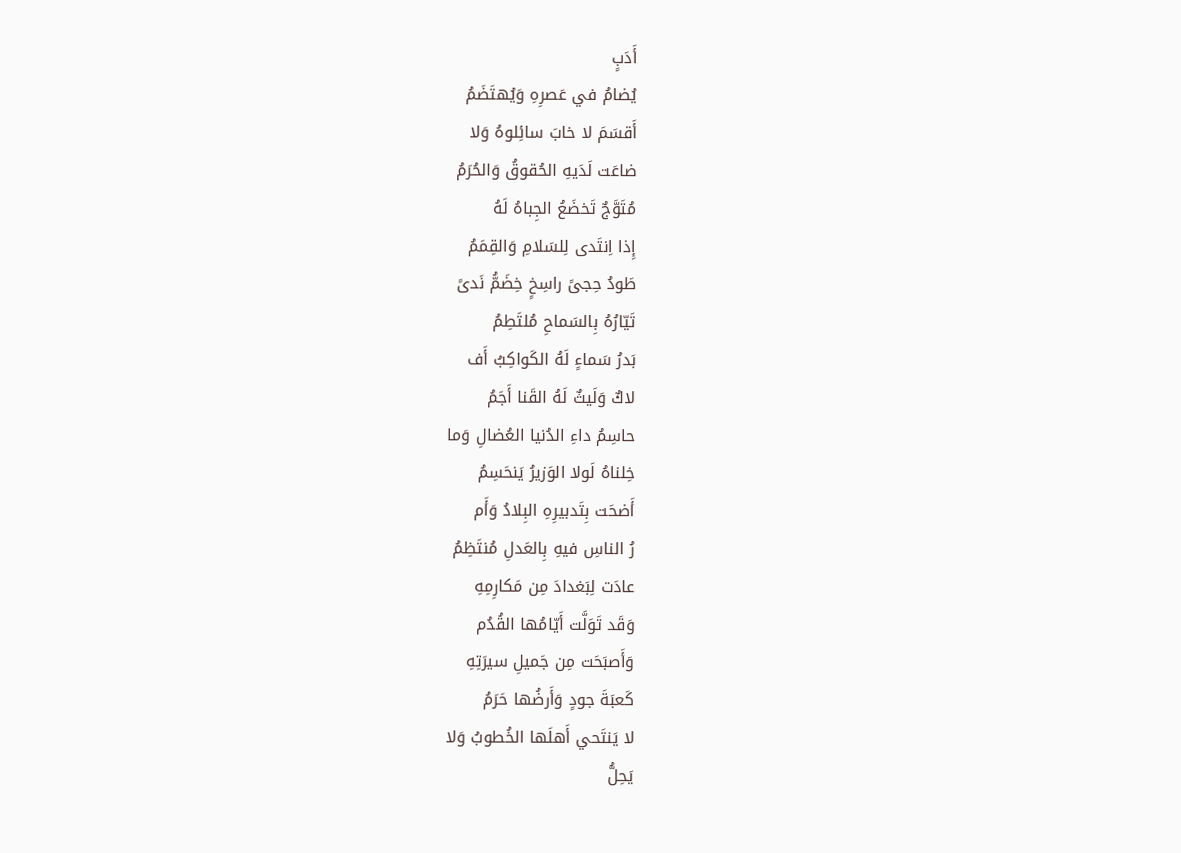أَدَبٍ
يُضامُ في عَصرِهِ وَيُهتَضَمُ
أَقسَمَ لا خابَ سائِلوهُ وَلا
ضاعَت لَدَيهِ الحُقوقُ وَالحُرَمُ
مُتَوَّجٌ تَخضَعُ الجِباهُ لَهُ
إِذا اِنتَدى لِلسَلامِ وَالقِمَمُ
طَودُ حِجىً راسِخٍ خِضَمُّ نَدىً
تَيّارُهُ بِالسَماحِ مُلتَطِمُ
بَدرُ سَماءٍ لَهُ الكَواكِبُ أَف
لاكٌ وَلَيثٌ لَهُ القَنا أَجَمُ
حاسِمُ داءِ الدُنيا العُضالِ وَما
خِلناهُ لَولا الوَزيرُ يَنحَسِمُ
أَضحَت بِتَدبيرِهِ البِلادُ وَأَم
رُ الناسِ فيهِ بِالعَدلِ مُنتَظِمُ
عادَت لِبَغدادَ مِن مَكارِمِهِ
وَقَد تَوَلَّت أَيّامُها القُدُم
وَأَصبَحَت مِن جَميلِ سيرَتِهِ
كَعبَةَ جودٍ وَأَرضُها حَرَمُ
لا يَنتَحي أَهلَها الخُطوبُ وَلا
يَحِلُّ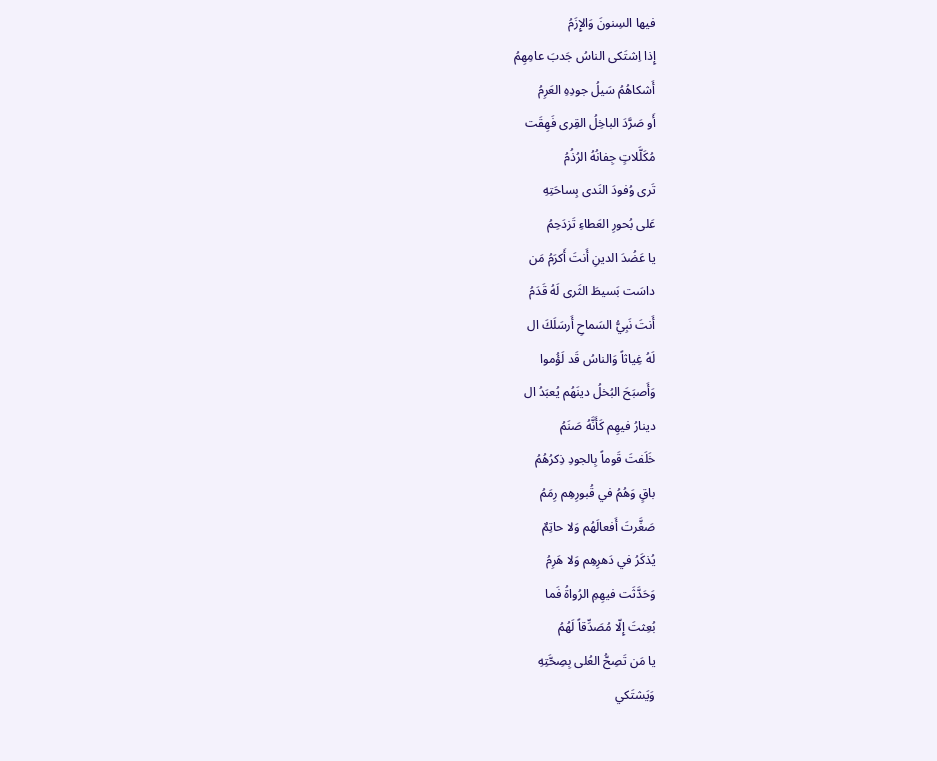فيها السِنونَ وَالإِزَمُ
إِذا اِشتَكى الناسُ جَدبَ عامِهِمُ
أَشكاهُمُ سَيلُ جودِهِ العَرِمُ
أَو صَرَّدَ الباخِلُ القِرى فَهِقَت
مُكَلَّلاتٍ جِفانُهُ الرُذُمُ
تَرى وُفودَ النَدى بِساحَتِهِ
عَلى بُحورِ العَطاءِ تَزدَحِمُ
يا عَضُدَ الدينِ أَنتَ أَكرَمُ مَن
داسَت بَسيطَ الثَرى لَهُ قَدَمُ
أَنتَ نَبِيُّ السَماحِ أَرسَلَكَ ال
لَهُ غِياثاً وَالناسُ قَد لَؤُموا
وَأَصبَحَ البُخلُ دينَهُم يُعبَدُ ال
دينارُ فيهِم كَأَنَّهُ صَنَمُ
خَلَفتَ قَوماً بِالجودِ ذِكرُهُمُ
باقٍ وَهُمُ في قُبورِهِم رِمَمُ
صَغَّرتَ أَفعالَهُم وَلا حاتِمٌ
يُذكَرُ في دَهرِهِم وَلا هَرِمُ
وَحَدَّثَت فيهِمِ الرُواةُ فَما
بُعِثتَ إِلّا مُصَدِّقاً لَهُمُ
يا مَن تَصِحُّ العُلى بِصِحَّتِهِ
وَيَشتَكي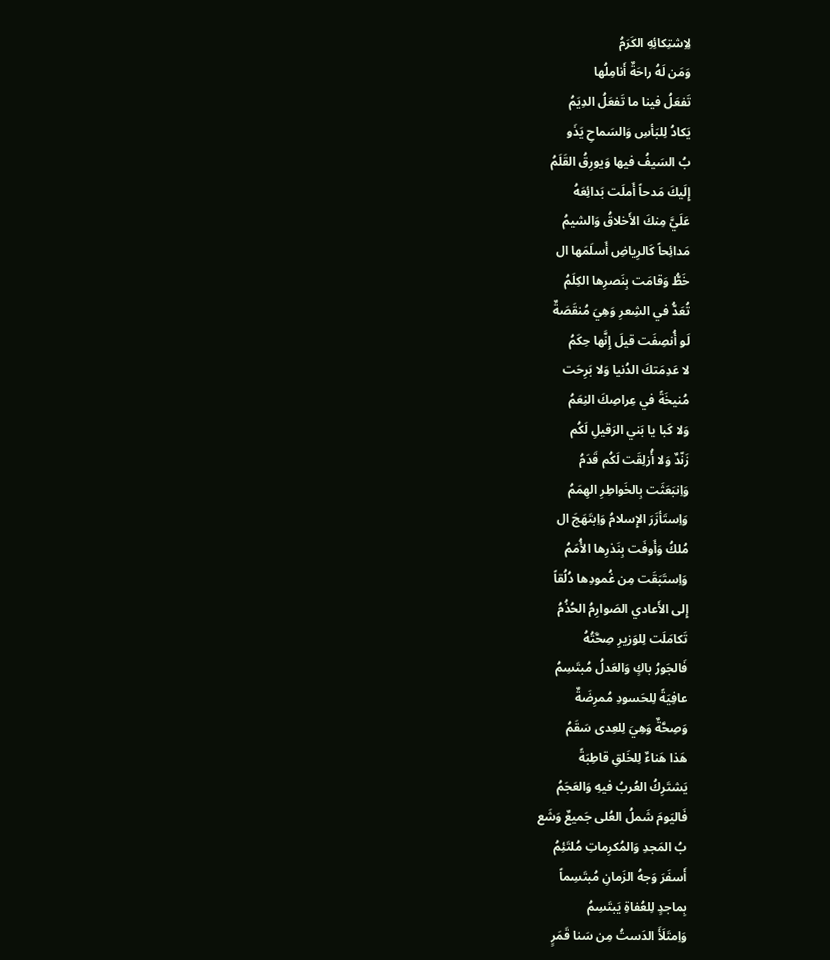لِاِشتِكائِهِ الكَرَمُ
وَمَن لَهُ راحَةٌ أَنامِلُها
تَفعَلُ فينا ما تَفعَلُ الدِيَمُ
يَكادُ لِلبَأسِ وَالسَماحِ يَذَو
بُ السَيفُ فيها وَيورِقُ القَلَمُ
إِلَيكَ مَدحاً أَملَت بَدائِعَهُ
عَلَيَّ مِنكَ الأَخلاقُ وَالشيمُ
مَدائِحاً كَالرِياضِ أَسلَمَها ال
خَطُّ وَقامَت بِنَصرِها الكِلَمُ
تُعَدُّ في الشِعرِ وَهِيَ مُنقَصَةٌ
لَو أُنصِفَت قيلَ إِنَّها حِكَمُ
لا عَدِمَتكَ الدُنيا وَلا بَرِحَت
مُنيخَةً في عِراصِكَ النِعَمُ
وَلا كَبا يا بَني الرَقيلِ لَكُم
زَنّدٌ وَلا أُزلِقَت لَكُم قَدَمُ
وَاِنبَعَثَت بِالخَواطِرِ الهِمَمُ
وَاِستَأزَرَ الإِسلامُ وَاِبتَهَجَ ال
مُلكُ وَأَوفَت بِنَذرِها الأُمَمُ
وَاِستَبَقَت مِن غُمودِها دُلُقاً
إِلى الأَعادي الصَوارِمُ الحُذُمُ
تَكامَلَت لِلوَزيرِ صِحَّتُهُ
فَالجَورُ باكٍ وَالعَدلُ مُبتَسِمُ
عافِيَةً لِلحَسودِ مُمرِضَةٌ
وَصِحَّةٌ وَهِيَ لِلعِدى سَقَمُ
هَذا هَناءٌ لِلخَلقِ قاطِبَةً
يَشتَرِكُ العُربُ فيهِ وَالعَجَمُ
فَاليَومَ شَملُ العُلى جَميعٌ وَشَع
بُ المَجدِ وَالمُكرِماتِ مُلتَئِمُ
أَسفَرَ وَجهُ الزَمانِ مُبتَسِماً
بِماجدٍ لِلعُفاةِ يَبتَسِمُ
وَاِمتَلَأَ الدَستُ مِن سَنا قَمَرٍ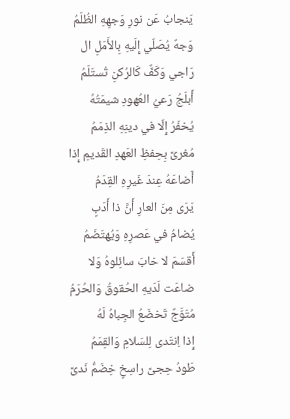يَنجابُ عَن نورِ وَجهِهِ الظُلَمُ
وَجهٌ يُصَلّي إِلَيهِ بِالأَمَلِ ال
رَاجي وَكَفٌّ كَالرُكنِ تُستَلَمُ
أَبلَجُ رَعيُ العُهودِ شيمَتُهُ
يُخفَرُ إِلّا في دينِهِ الذِمَمُ
مُغرىً بِحِفظِ العَهدِ القَديمِ إِذا
أَضاعَهُ عِندَ غَيرِهِ القِدَمُ
يَرَى مِنَ العارِ أَنَّ ذا أَدَبٍ
يُضامُ في عَصرِهِ وَيُهتَضَمُ
أَقسَمَ لا خابَ سائِلوهُ وَلا
ضاعَت لَدَيهِ الحُقوقُ وَالحُرَمُ
مُتَوَّجٌ تَخضَعُ الجِباهُ لَهُ
إِذا اِنتَدى لِلسَلامِ وَالقِمَمُ
طَودُ حِجىً راسِخٍ خِضَمُّ نَدىً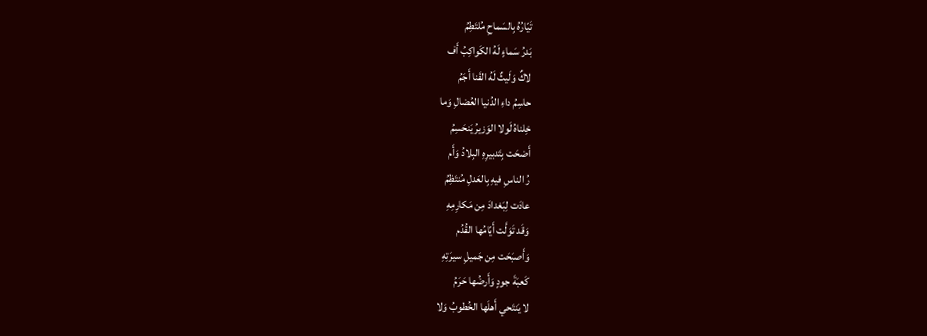تَيّارُهُ بِالسَماحِ مُلتَطِمُ
بَدرُ سَماءٍ لَهُ الكَواكِبُ أَف
لاكٌ وَلَيثٌ لَهُ القَنا أَجَمُ
حاسِمُ داءِ الدُنيا العُضالِ وَما
خِلناهُ لَولا الوَزيرُ يَنحَسِمُ
أَضحَت بِتَدبيرِهِ البِلادُ وَأَم
رُ الناسِ فيهِ بِالعَدلِ مُنتَظِمُ
عادَت لِبَغدادَ مِن مَكارِمِهِ
وَقَد تَوَلَّت أَيّامُها القُدُم
وَأَصبَحَت مِن جَميلِ سيرَتِهِ
كَعبَةَ جودٍ وَأَرضُها حَرَمُ
لا يَنتَحي أَهلَها الخُطوبُ وَلا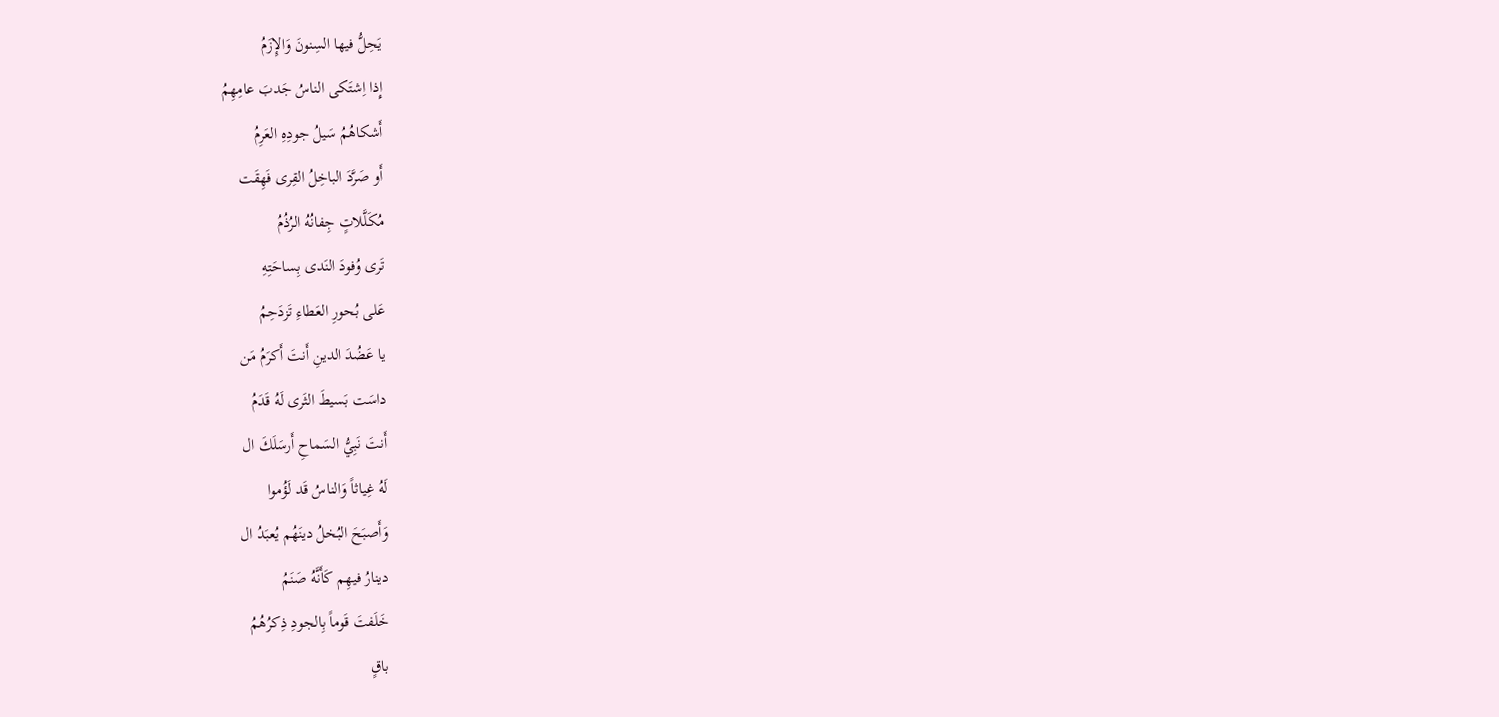يَحِلُّ فيها السِنونَ وَالإِزَمُ
إِذا اِشتَكى الناسُ جَدبَ عامِهِمُ
أَشكاهُمُ سَيلُ جودِهِ العَرِمُ
أَو صَرَّدَ الباخِلُ القِرى فَهِقَت
مُكَلَّلاتٍ جِفانُهُ الرُذُمُ
تَرى وُفودَ النَدى بِساحَتِهِ
عَلى بُحورِ العَطاءِ تَزدَحِمُ
يا عَضُدَ الدينِ أَنتَ أَكرَمُ مَن
داسَت بَسيطَ الثَرى لَهُ قَدَمُ
أَنتَ نَبِيُّ السَماحِ أَرسَلَكَ ال
لَهُ غِياثاً وَالناسُ قَد لَؤُموا
وَأَصبَحَ البُخلُ دينَهُم يُعبَدُ ال
دينارُ فيهِم كَأَنَّهُ صَنَمُ
خَلَفتَ قَوماً بِالجودِ ذِكرُهُمُ
باقٍ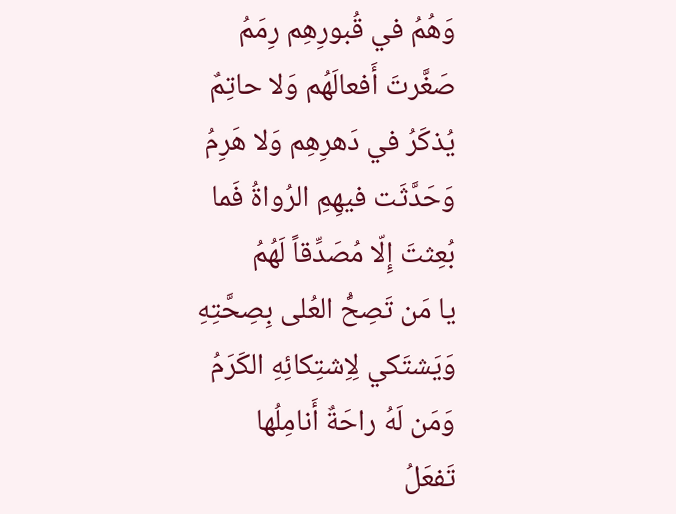وَهُمُ في قُبورِهِم رِمَمُ
صَغَّرتَ أَفعالَهُم وَلا حاتِمٌ
يُذكَرُ في دَهرِهِم وَلا هَرِمُ
وَحَدَّثَت فيهِمِ الرُواةُ فَما
بُعِثتَ إِلّا مُصَدِّقاً لَهُمُ
يا مَن تَصِحُّ العُلى بِصِحَّتِهِ
وَيَشتَكي لِاِشتِكائِهِ الكَرَمُ
وَمَن لَهُ راحَةٌ أَنامِلُها
تَفعَلُ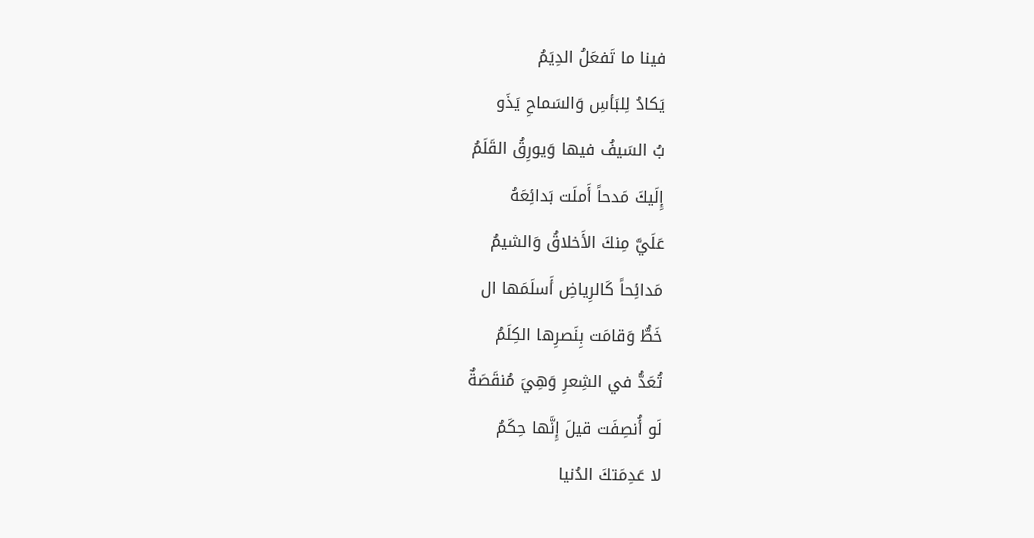فينا ما تَفعَلُ الدِيَمُ
يَكادُ لِلبَأسِ وَالسَماحِ يَذَو
بُ السَيفُ فيها وَيورِقُ القَلَمُ
إِلَيكَ مَدحاً أَملَت بَدائِعَهُ
عَلَيَّ مِنكَ الأَخلاقُ وَالشيمُ
مَدائِحاً كَالرِياضِ أَسلَمَها ال
خَطُّ وَقامَت بِنَصرِها الكِلَمُ
تُعَدُّ في الشِعرِ وَهِيَ مُنقَصَةٌ
لَو أُنصِفَت قيلَ إِنَّها حِكَمُ
لا عَدِمَتكَ الدُنيا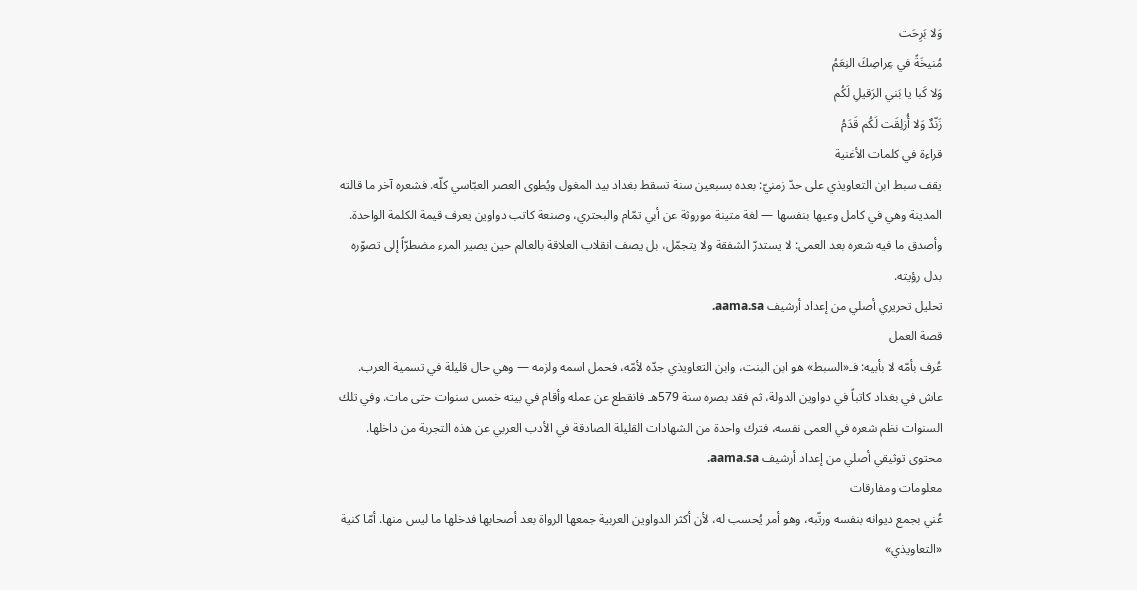وَلا بَرِحَت
مُنيخَةً في عِراصِكَ النِعَمُ
وَلا كَبا يا بَني الرَقيلِ لَكُم
زَنّدٌ وَلا أُزلِقَت لَكُم قَدَمُ
قراءة في كلمات الأغنية
يقف سبط ابن التعاويذي على حدّ زمنيّ: بعده بسبعين سنة تسقط بغداد بيد المغول ويُطوى العصر العبّاسي كلّه. فشعره آخر ما قالته المدينة وهي في كامل وعيها بنفسها — لغة متينة موروثة عن أبي تمّام والبحتري، وصنعة كاتب دواوين يعرف قيمة الكلمة الواحدة. وأصدق ما فيه شعره بعد العمى: لا يستدرّ الشفقة ولا يتجمّل، بل يصف انقلاب العلاقة بالعالم حين يصير المرء مضطرّاً إلى تصوّره بدل رؤيته.
تحليل تحريري أصلي من إعداد أرشيف aama.sa.
قصة العمل
عُرف بأمّه لا بأبيه: فـ«السبط» هو ابن البنت، وابن التعاويذي جدّه لأمّه، فحمل اسمه ولزمه — وهي حال قليلة في تسمية العرب. عاش في بغداد كاتباً في دواوين الدولة، ثم فقد بصره سنة 579هـ فانقطع عن عمله وأقام في بيته خمس سنوات حتى مات. وفي تلك السنوات نظم شعره في العمى نفسه، فترك واحدة من الشهادات القليلة الصادقة في الأدب العربي عن هذه التجربة من داخلها.
محتوى توثيقي أصلي من إعداد أرشيف aama.sa.
معلومات ومفارقات
عُني بجمع ديوانه بنفسه ورتّبه، وهو أمر يُحسب له، لأن أكثر الدواوين العربية جمعها الرواة بعد أصحابها فدخلها ما ليس منها. أمّا كنية «التعاويذي»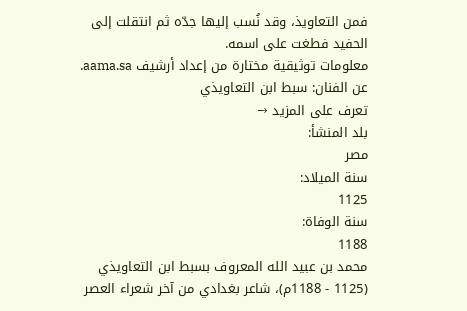فمن التعاويذ، وقد نُسب إليها جدّه ثم انتقلت إلى الحفيد فطغت على اسمه.
معلومات توثيقية مختارة من إعداد أرشيف aama.sa.
عن الفنان: سبط ابن التعاويذي
تعرف على المزيد →
بلد المنشأ:
مصر
سنة الميلاد:
1125
سنة الوفاة:
1188
محمد بن عبيد الله المعروف بسبط ابن التعاويذي (1125 - 1188م)، شاعر بغدادي من آخر شعراء العصر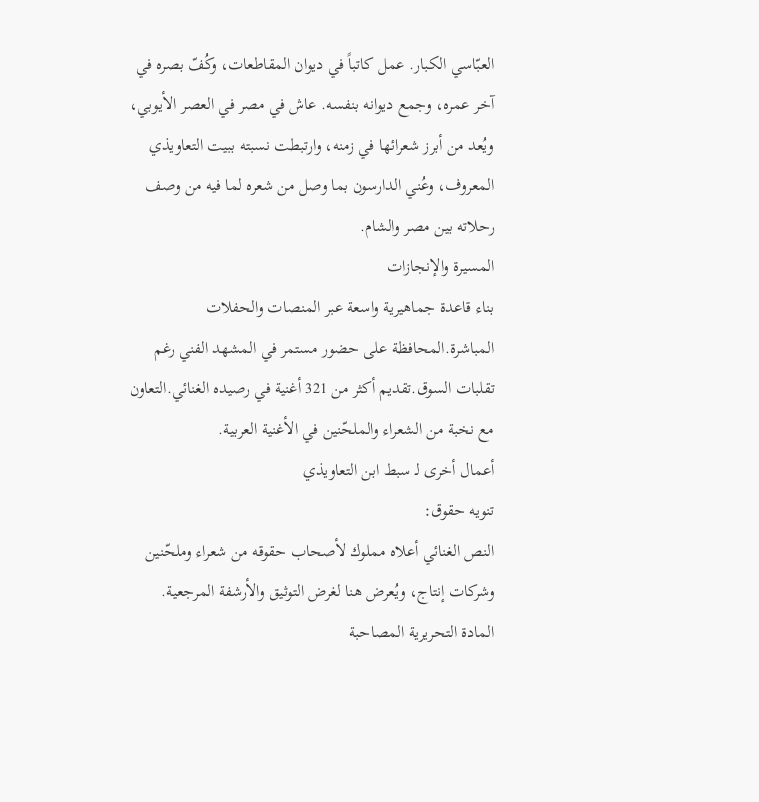العبّاسي الكبار. عمل كاتباً في ديوان المقاطعات، وكُفّ بصره في آخر عمره، وجمع ديوانه بنفسه. عاش في مصر في العصر الأيوبي، ويُعد من أبرز شعرائها في زمنه، وارتبطت نسبته ببيت التعاويذي المعروف، وعُني الدارسون بما وصل من شعره لما فيه من وصف رحلاته بين مصر والشام.
المسيرة والإنجازات
بناء قاعدة جماهيرية واسعة عبر المنصات والحفلات المباشرة.المحافظة على حضور مستمر في المشهد الفني رغم تقلبات السوق.تقديم أكثر من 321 أغنية في رصيده الغنائي.التعاون مع نخبة من الشعراء والملحّنين في الأغنية العربية.
أعمال أخرى لـ سبط ابن التعاويذي
تنويه حقوق:
النص الغنائي أعلاه مملوك لأصحاب حقوقه من شعراء وملحّنين وشركات إنتاج، ويُعرض هنا لغرض التوثيق والأرشفة المرجعية.
المادة التحريرية المصاحبة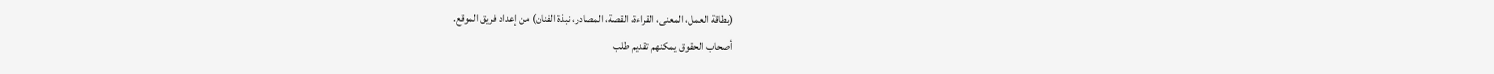(بطاقة العمل، المعنى، القراءة، القصة، المصادر، نبذة الفنان) من إعداد فريق الموقع.
أصحاب الحقوق يمكنهم تقديم طلب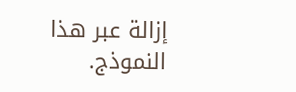إزالة عبر هذا النموذج.